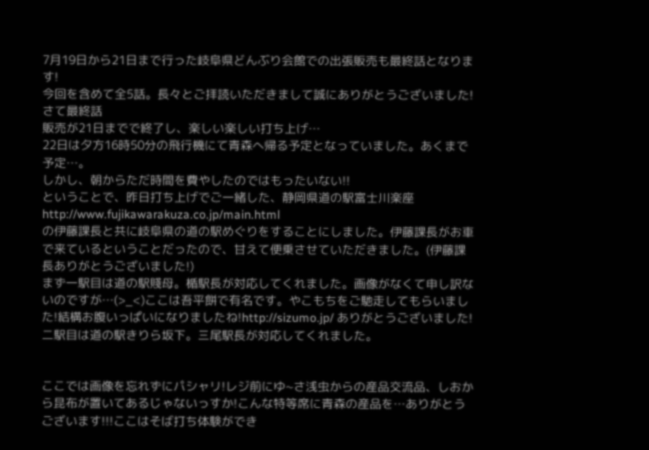7月19日から21日まで行った岐阜県どんぶり会館での出張販売も最終話となります!
今回を含めて全5話。長々とご拝読いただきまして誠にありがとうございました!
さて最終話
販売が21日までで終了し、楽しい楽しい打ち上げ…
22日は夕方16時50分の飛行機にて青森へ帰る予定となっていました。あくまで予定…。
しかし、朝からただ時間を費やしたのではもったいない!!
ということで、昨日打ち上げでご一緒した、静岡県道の駅富士川楽座http://www.fujikawarakuza.co.jp/main.html
の伊藤課長と共に岐阜県の道の駅めぐりをすることにしました。伊藤課長がお車で来ているということだったので、甘えて便乗させていただきました。(伊藤課長ありがとうございました!)
まず一駅目は道の駅賤母。楯駅長が対応してくれました。画像がなくて申し訳ないのですが…(>_<)ここは吾平餅で有名です。やこもちをご馳走してもらいました!結構お腹いっぱいになりましたね!http://sizumo.jp/ ありがとうございました!
二駅目は道の駅きりら坂下。三尾駅長が対応してくれました。


ここでは画像を忘れずにパシャリ!レジ前にゆ~さ浅虫からの産品交流品、しおから昆布が置いてあるじゃないっすか!こんな特等席に青森の産品を…ありがとうございます!!!ここはそば打ち体験ができ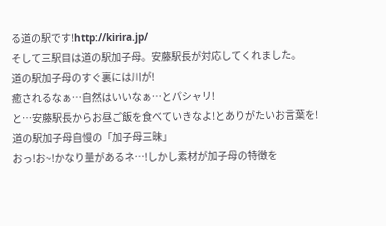る道の駅です!http://kirira.jp/
そして三駅目は道の駅加子母。安藤駅長が対応してくれました。
道の駅加子母のすぐ裏には川が!
癒されるなぁ…自然はいいなぁ…とパシャリ!
と…安藤駅長からお昼ご飯を食べていきなよ!とありがたいお言葉を!
道の駅加子母自慢の「加子母三昧」
おっ!お~!かなり量があるネ…!しかし素材が加子母の特徴を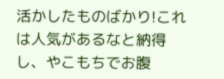活かしたものばかり!これは人気があるなと納得し、やこもちでお腹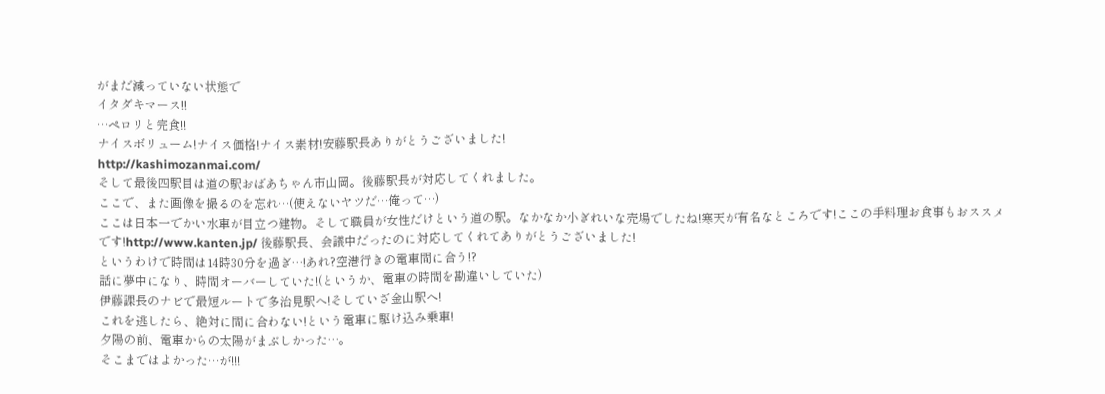がまだ減っていない状態で
イタダキマース!!
…ペロリと完食!!
ナイスボリューム!ナイス価格!ナイス素材!安藤駅長ありがとうございました!
http://kashimozanmai.com/
そして最後四駅目は道の駅おばあちゃん市山岡。後藤駅長が対応してくれました。
ここで、また画像を撮るのを忘れ…(使えないヤツだ…俺って…)
ここは日本一でかい水車が目立つ建物。そして職員が女性だけという道の駅。なかなか小ぎれいな売場でしたね!寒天が有名なところです!ここの手料理お食事もおススメです!http://www.kanten.jp/ 後藤駅長、会議中だったのに対応してくれてありがとうございました!
というわけで時間は14時30分を過ぎ…!あれ?空港行きの電車間に合う!?
話に夢中になり、時間オーバーしていた!(というか、電車の時間を勘違いしていた)
伊藤課長のナビで最短ルートで多治見駅へ!そしていざ金山駅へ!
これを逃したら、絶対に間に合わない!という電車に駆け込み乗車!
夕陽の前、電車からの太陽がまぶしかった…。
そこまではよかった…が!!!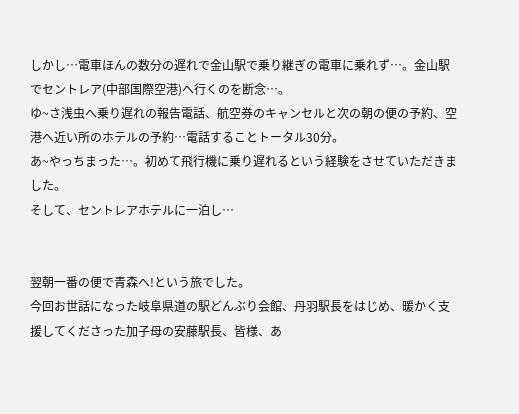しかし…電車ほんの数分の遅れで金山駅で乗り継ぎの電車に乗れず…。金山駅でセントレア(中部国際空港)へ行くのを断念…。
ゆ~さ浅虫へ乗り遅れの報告電話、航空券のキャンセルと次の朝の便の予約、空港へ近い所のホテルの予約…電話することトータル30分。
あ~やっちまった…。初めて飛行機に乗り遅れるという経験をさせていただきました。
そして、セントレアホテルに一泊し…


翌朝一番の便で青森へ!という旅でした。
今回お世話になった岐阜県道の駅どんぶり会館、丹羽駅長をはじめ、暖かく支援してくださった加子母の安藤駅長、皆様、あ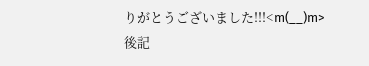りがとうございました!!!<m(__)m>
後記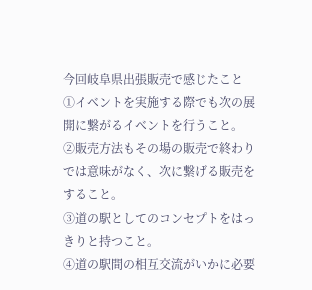今回岐阜県出張販売で感じたこと
①イベントを実施する際でも次の展開に繋がるイベントを行うこと。
②販売方法もその場の販売で終わりでは意味がなく、次に繋げる販売をすること。
③道の駅としてのコンセプトをはっきりと持つこと。
④道の駅間の相互交流がいかに必要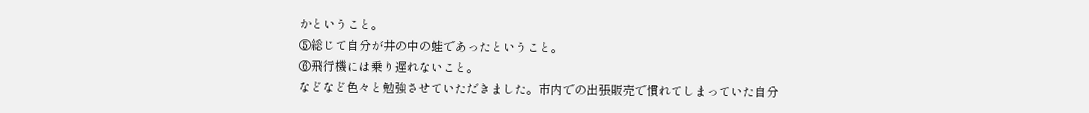かということ。
⑤総じて自分が井の中の蛙であったということ。
⑥飛行機には乗り遅れないこと。
などなど色々と勉強させていただきました。市内での出張販売で慣れてしまっていた自分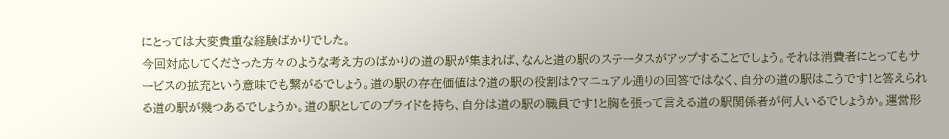にとっては大変貴重な経験ばかりでした。
今回対応してくださった方々のような考え方のばかりの道の駅が集まれば、なんと道の駅のステータスがアップすることでしょう。それは消費者にとってもサービスの拡充という意味でも繋がるでしょう。道の駅の存在価値は?道の駅の役割は?マニュアル通りの回答ではなく、自分の道の駅はこうです!と答えられる道の駅が幾つあるでしょうか。道の駅としてのプライドを持ち、自分は道の駅の職員です!と胸を張って言える道の駅関係者が何人いるでしょうか。運営形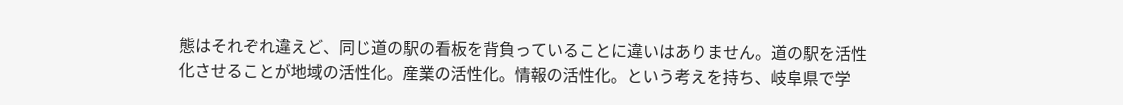態はそれぞれ違えど、同じ道の駅の看板を背負っていることに違いはありません。道の駅を活性化させることが地域の活性化。産業の活性化。情報の活性化。という考えを持ち、岐阜県で学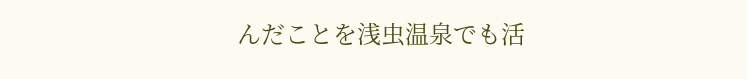んだことを浅虫温泉でも活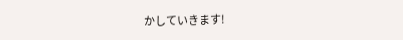かしていきます!